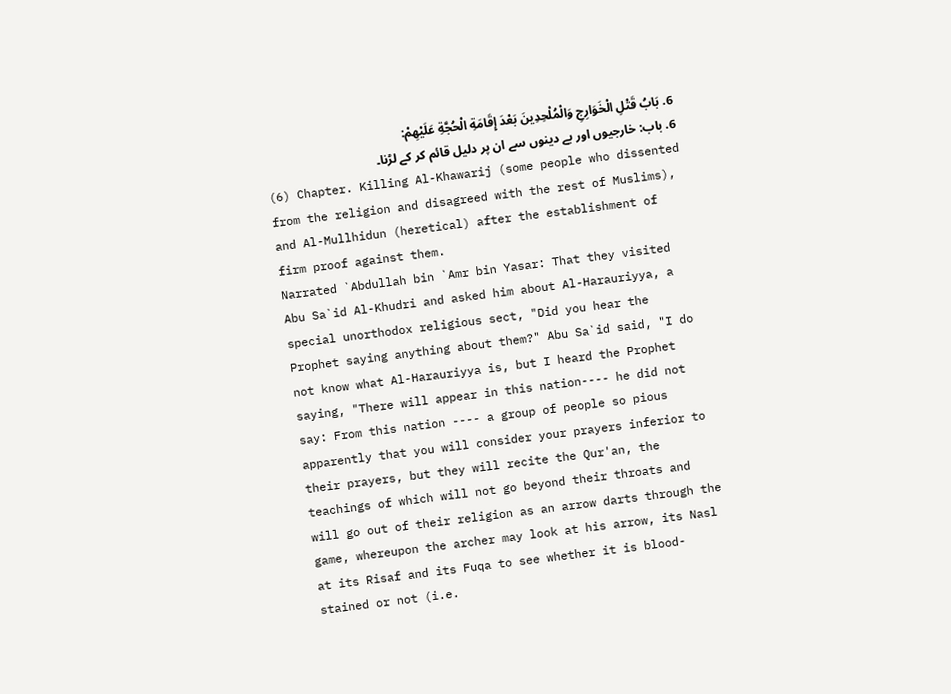6. بَابُ قَتْلِ الْخَوَارِجِ وَالْمُلْحِدِينَ بَعْدَ إِقَامَةِ الْحُجَّةِ عَلَيْهِمْ:
6. باب: خارجیوں اور بے دینوں سے ان پر دلیل قائم کر کے لڑنا۔
(6) Chapter. Killing Al-Khawarij (some people who dissented from the religion and disagreed with the rest of Muslims), and Al-Mullhidun (heretical) after the establishment of firm proof against them.
Narrated `Abdullah bin `Amr bin Yasar: That they visited Abu Sa`id Al-Khudri and asked him about Al-Harauriyya, a special unorthodox religious sect, "Did you hear the Prophet saying anything about them?" Abu Sa`id said, "I do not know what Al-Harauriyya is, but I heard the Prophet saying, "There will appear in this nation---- he did not say: From this nation ---- a group of people so pious apparently that you will consider your prayers inferior to their prayers, but they will recite the Qur'an, the teachings of which will not go beyond their throats and will go out of their religion as an arrow darts through the game, whereupon the archer may look at his arrow, its Nasl at its Risaf and its Fuqa to see whether it is blood-stained or not (i.e.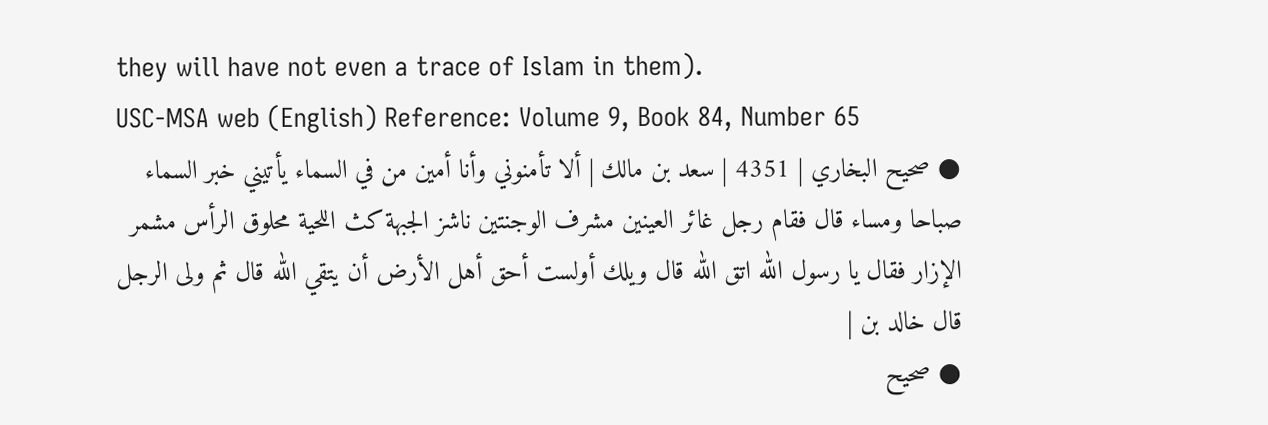they will have not even a trace of Islam in them).
USC-MSA web (English) Reference: Volume 9, Book 84, Number 65
● صحيح البخاري | 4351 | سعد بن مالك | ألا تأمنوني وأنا أمين من في السماء يأتيني خبر السماء صباحا ومساء قال فقام رجل غائر العينين مشرف الوجنتين ناشز الجبهة كث اللحية محلوق الرأس مشمر الإزار فقال يا رسول الله اتق الله قال ويلك أولست أحق أهل الأرض أن يتقي الله قال ثم ولى الرجل قال خالد بن |
● صحيح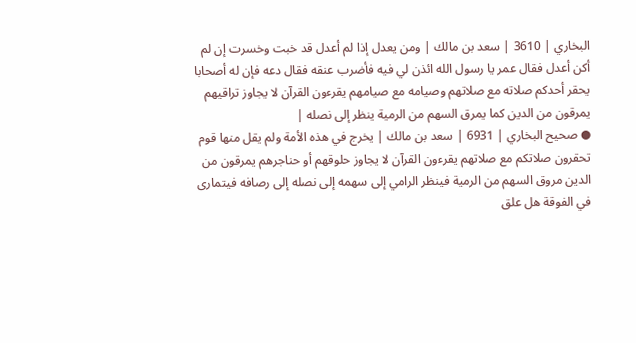البخاري | 3610 | سعد بن مالك | ومن يعدل إذا لم أعدل قد خبت وخسرت إن لم أكن أعدل فقال عمر يا رسول الله ائذن لي فيه فأضرب عنقه فقال دعه فإن له أصحابا يحقر أحدكم صلاته مع صلاتهم وصيامه مع صيامهم يقرءون القرآن لا يجاوز تراقيهم يمرقون من الدين كما يمرق السهم من الرمية ينظر إلى نصله |
● صحيح البخاري | 6931 | سعد بن مالك | يخرج في هذه الأمة ولم يقل منها قوم تحقرون صلاتكم مع صلاتهم يقرءون القرآن لا يجاوز حلوقهم أو حناجرهم يمرقون من الدين مروق السهم من الرمية فينظر الرامي إلى سهمه إلى نصله إلى رصافه فيتمارى في الفوقة هل علق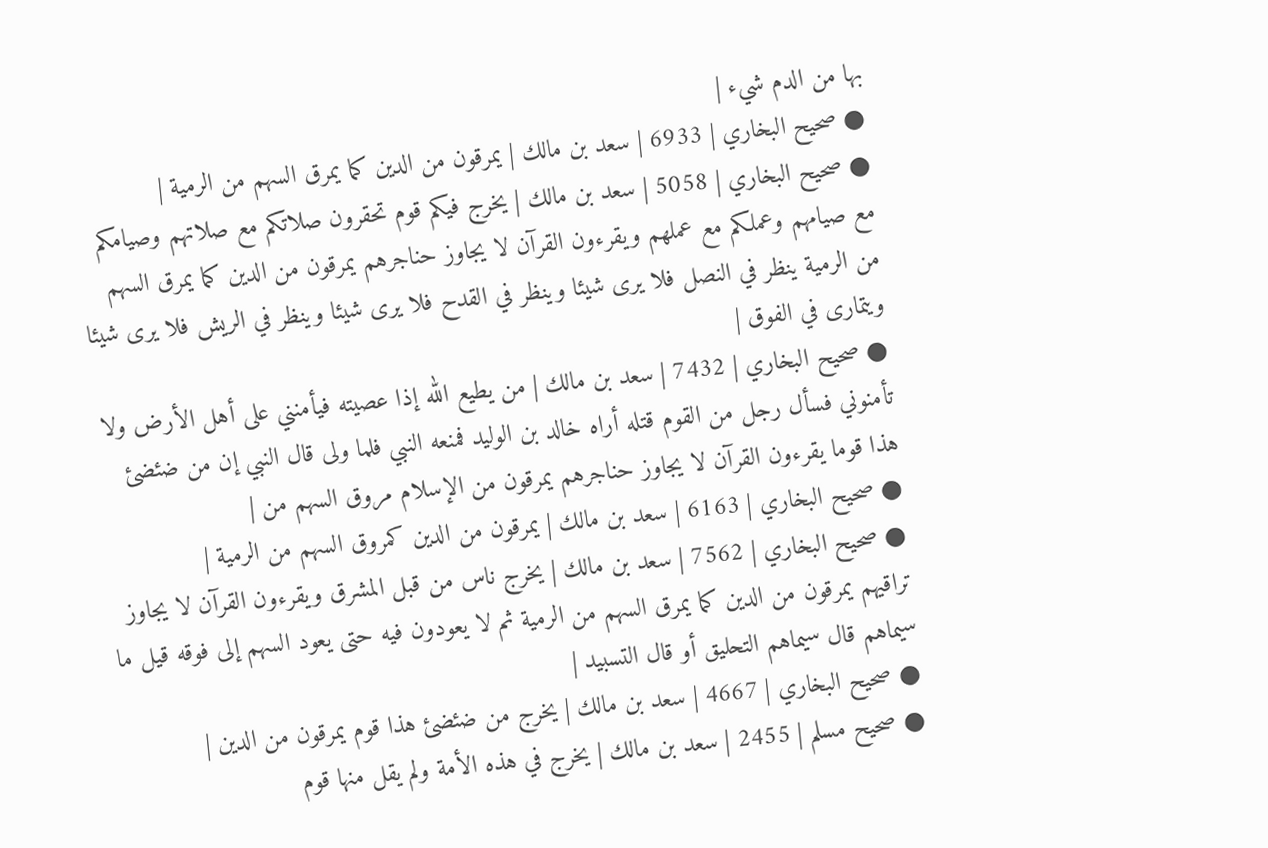بها من الدم شيء |
● صحيح البخاري | 6933 | سعد بن مالك | يمرقون من الدين كما يمرق السهم من الرمية |
● صحيح البخاري | 5058 | سعد بن مالك | يخرج فيكم قوم تحقرون صلاتكم مع صلاتهم وصيامكم مع صيامهم وعملكم مع عملهم ويقرءون القرآن لا يجاوز حناجرهم يمرقون من الدين كما يمرق السهم من الرمية ينظر في النصل فلا يرى شيئا وينظر في القدح فلا يرى شيئا وينظر في الريش فلا يرى شيئا ويتمارى في الفوق |
● صحيح البخاري | 7432 | سعد بن مالك | من يطيع الله إذا عصيته فيأمنني على أهل الأرض ولا تأمنوني فسأل رجل من القوم قتله أراه خالد بن الوليد فمنعه النبي فلما ولى قال النبي إن من ضئضئ هذا قوما يقرءون القرآن لا يجاوز حناجرهم يمرقون من الإسلام مروق السهم من |
● صحيح البخاري | 6163 | سعد بن مالك | يمرقون من الدين كمروق السهم من الرمية |
● صحيح البخاري | 7562 | سعد بن مالك | يخرج ناس من قبل المشرق ويقرءون القرآن لا يجاوز تراقيهم يمرقون من الدين كما يمرق السهم من الرمية ثم لا يعودون فيه حتى يعود السهم إلى فوقه قيل ما سيماهم قال سيماهم التحليق أو قال التسبيد |
● صحيح البخاري | 4667 | سعد بن مالك | يخرج من ضئضئ هذا قوم يمرقون من الدين |
● صحيح مسلم | 2455 | سعد بن مالك | يخرج في هذه الأمة ولم يقل منها قوم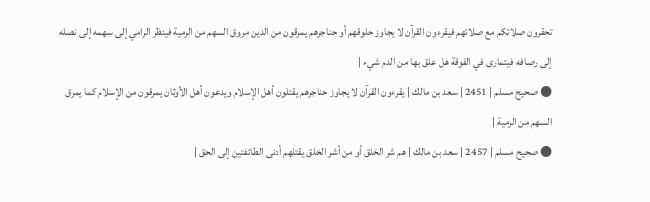تحقرون صلاتكم مع صلاتهم فيقرءون القرآن لا يجاوز حلوقهم أو حناجرهم يمرقون من الدين مروق السهم من الرمية فينظر الرامي إلى سهمه إلى نصله إلى رصافه فيتمارى في الفوقة هل علق بها من الدم شيء |
● صحيح مسلم | 2451 | سعد بن مالك | يقرءون القرآن لا يجاوز حناجرهم يقتلون أهل الإسلام ويدعون أهل الأوثان يمرقون من الإسلام كما يمرق السهم من الرمية |
● صحيح مسلم | 2457 | سعد بن مالك | هم شر الخلق أو من أشر الخلق يقتلهم أدنى الطائفتين إلى الحق |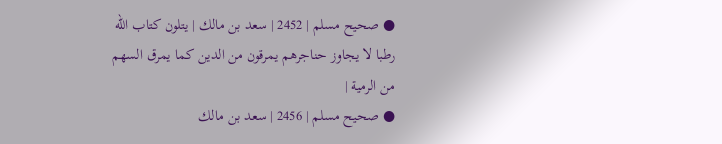● صحيح مسلم | 2452 | سعد بن مالك | يتلون كتاب الله رطبا لا يجاوز حناجرهم يمرقون من الدين كما يمرق السهم من الرمية |
● صحيح مسلم | 2456 | سعد بن مالك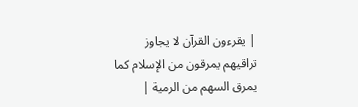| يقرءون القرآن لا يجاوز تراقيهم يمرقون من الإسلام كما يمرق السهم من الرمية |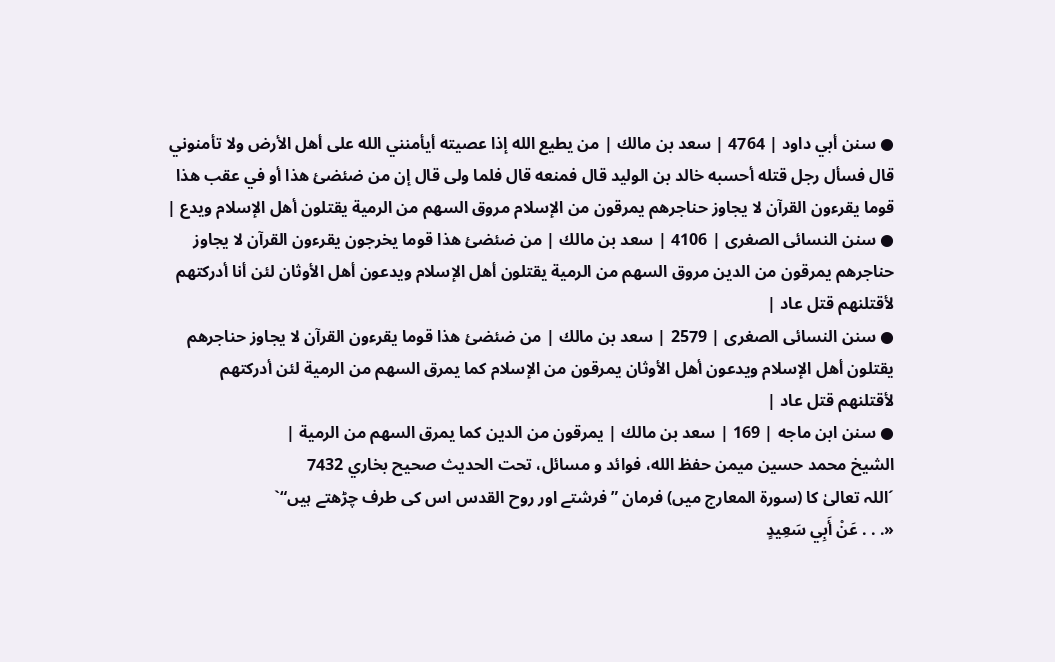● سنن أبي داود | 4764 | سعد بن مالك | من يطيع الله إذا عصيته أيأمنني الله على أهل الأرض ولا تأمنوني قال فسأل رجل قتله أحسبه خالد بن الوليد قال فمنعه قال فلما ولى قال إن من ضئضئ هذا أو في عقب هذا قوما يقرءون القرآن لا يجاوز حناجرهم يمرقون من الإسلام مروق السهم من الرمية يقتلون أهل الإسلام ويدع |
● سنن النسائى الصغرى | 4106 | سعد بن مالك | من ضئضئ هذا قوما يخرجون يقرءون القرآن لا يجاوز حناجرهم يمرقون من الدين مروق السهم من الرمية يقتلون أهل الإسلام ويدعون أهل الأوثان لئن أنا أدركتهم لأقتلنهم قتل عاد |
● سنن النسائى الصغرى | 2579 | سعد بن مالك | من ضئضئ هذا قوما يقرءون القرآن لا يجاوز حناجرهم يقتلون أهل الإسلام ويدعون أهل الأوثان يمرقون من الإسلام كما يمرق السهم من الرمية لئن أدركتهم لأقتلنهم قتل عاد |
● سنن ابن ماجه | 169 | سعد بن مالك | يمرقون من الدين كما يمرق السهم من الرمية |
الشيخ محمد حسين ميمن حفظ الله، فوائد و مسائل، تحت الحديث صحيح بخاري 7432
´اللہ تعالیٰ کا (سورۃ المعارج میں) فرمان ”فرشتے اور روح القدس اس کی طرف چڑھتے ہیں“`
«. . . عَنْ أَبِي سَعِيدٍ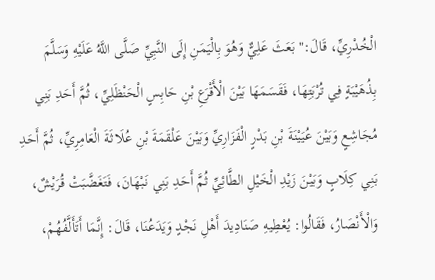الْخُدْرِيِّ، قَالَ:" بَعَثَ عَلِيٌّ وَهُوَ بِالْيَمَنِ إِلَى النَّبِيِّ صَلَّى اللَّهُ عَلَيْهِ وَسَلَّمَ بِذُهَيْبَةٍ فِي تُرْبَتِهَا، فَقَسَمَهَا بَيْنَ الْأَقْرَعِ بْنِ حَابِسٍ الْحَنْظَلِيِّ، ثُمَّ أَحَدِ بَنِي مُجَاشِعٍ وَبَيْنَ عُيَيْنَةَ بْنِ بَدْرٍ الْفَزَارِيِّ وَبَيْنَ عَلْقَمَةَ بْنِ عُلَاثَةَ الْعَامِرِيِّ، ثُمَّ أَحَدِ بَنِي كِلَابٍ وَبَيْنَ زَيْدِ الْخَيْلِ الطَّائِيِّ ثُمَّ أَحَدِ بَنِي نَبْهَانَ، فَتَغَضَّبَتْ قُرَيْشٌ، وَالْأَنْصَارُ، فَقَالُوا: يُعْطِيهِ صَنَادِيدَ أَهْلِ نَجْدٍ وَيَدَعُنَا، قَالَ: إِنَّمَا أَتَأَلَّفُهُمْ،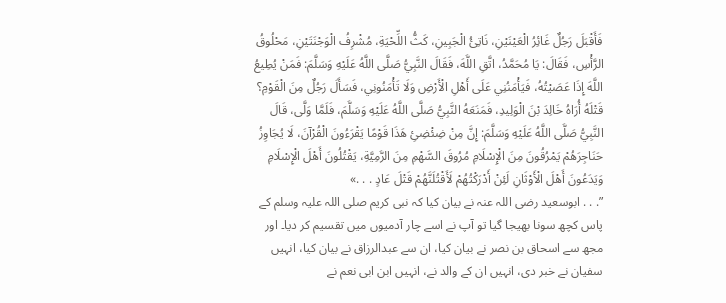فَأَقْبَلَ رَجُلٌ غَائِرُ الْعَيْنَيْنِ، نَاتِئُ الْجَبِينِ، كَثُّ اللِّحْيَةِ، مُشْرِفُ الْوَجْنَتَيْنِ، مَحْلُوقُ الرَّأْسِ، فَقَالَ: يَا مُحَمَّدُ، اتَّقِ اللَّهَ، فَقَالَ النَّبِيُّ صَلَّى اللَّهُ عَلَيْهِ وَسَلَّمَ: فَمَنْ يُطِيعُ اللَّهَ إِذَا عَصَيْتُهُ، فَيَأْمَنُنِي عَلَى أَهْلِ الْأَرْضِ وَلَا تَأْمَنُونِي، فَسَأَلَ رَجُلٌ مِنَ الْقَوْمِ؟ قَتْلَهُ أُرَاهُ خَالِدَ بْنَ الْوَلِيدِ، فَمَنَعَهُ النَّبِيُّ صَلَّى اللَّهُ عَلَيْهِ وَسَلَّمَ، فَلَمَّا وَلَّى، قَالَ النَّبِيُّ صَلَّى اللَّهُ عَلَيْهِ وَسَلَّمَ: إِنَّ مِنْ ضِئْضِئِ هَذَا قَوْمًا يَقْرَءُونَ الْقُرْآنَ، لَا يُجَاوِزُ حَنَاجِرَهُمْ يَمْرُقُونَ مِنَ الْإِسْلَامِ مُرُوقَ السَّهْمِ مِنَ الرَّمِيَّةِ، يَقْتُلُونَ أَهْلَ الْإِسْلَامِ وَيَدَعُونَ أَهْلَ الْأَوْثَانِ لَئِنْ أَدْرَكْتُهُمْ لَأَقْتُلَنَّهُمْ قَتْلَ عَادٍ . . .»
”. . . ابوسعید رضی اللہ عنہ نے بیان کیا کہ نبی کریم صلی اللہ علیہ وسلم کے پاس کچھ سونا بھیجا گیا تو آپ نے اسے چار آدمیوں میں تقسیم کر دیا۔ اور مجھ سے اسحاق بن نصر نے بیان کیا، ان سے عبدالرزاق نے بیان کیا، انہیں سفیان نے خبر دی، انہیں ان کے والد نے، انہیں ابن ابی نعم نے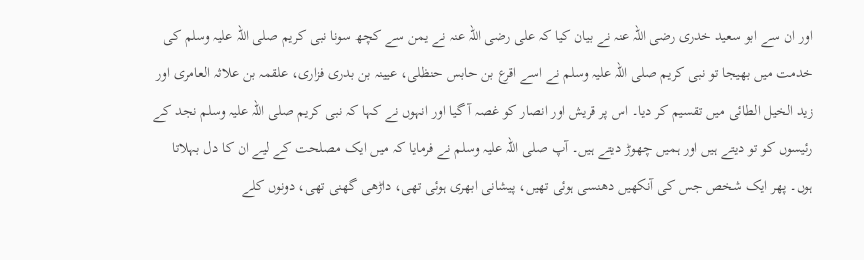اور ان سے ابو سعید خدری رضی اللہ عنہ نے بیان کیا کہ علی رضی اللہ عنہ نے یمن سے کچھ سونا نبی کریم صلی اللہ علیہ وسلم کی خدمت میں بھیجا تو نبی کریم صلی اللہ علیہ وسلم نے اسے اقرع بن حابس حنظلی، عیینہ بن بدری فزاری، علقمہ بن علاثہ العامری اور زید الخیل الطائی میں تقسیم کر دیا۔ اس پر قریش اور انصار کو غصہ آ گیا اور انہوں نے کہا کہ نبی کریم صلی اللہ علیہ وسلم نجد کے رئیسوں کو تو دیتے ہیں اور ہمیں چھوڑ دیتے ہیں۔ آپ صلی اللہ علیہ وسلم نے فرمایا کہ میں ایک مصلحت کے لیے ان کا دل بہلاتا ہوں۔ پھر ایک شخص جس کی آنکھیں دھنسی ہوئی تھیں، پیشانی ابھری ہوئی تھی، داڑھی گھنی تھی، دونوں کلے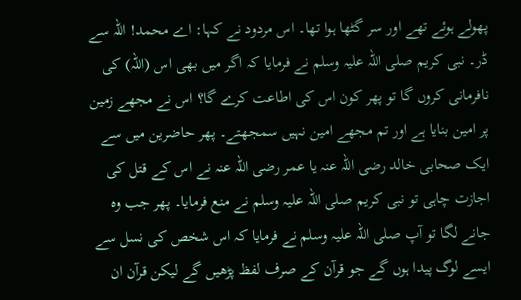پھولے ہوئے تھے اور سر گٹھا ہوا تھا۔ اس مردود نے کہا: اے محمد! اللہ سے ڈر۔ نبی کریم صلی اللہ علیہ وسلم نے فرمایا کہ اگر میں بھی اس (اللہ) کی نافرمانی کروں گا تو پھر کون اس کی اطاعت کرے گا؟ اس نے مجھے زمین پر امین بنایا ہے اور تم مجھے امین نہیں سمجھتے۔ پھر حاضرین میں سے ایک صحابی خالد رضی اللہ عنہ یا عمر رضی اللہ عنہ نے اس کے قتل کی اجازت چاہی تو نبی کریم صلی اللہ علیہ وسلم نے منع فرمایا۔ پھر جب وہ جانے لگا تو آپ صلی اللہ علیہ وسلم نے فرمایا کہ اس شخص کی نسل سے ایسے لوگ پیدا ہوں گے جو قرآن کے صرف لفظ پڑھیں گے لیکن قرآن ان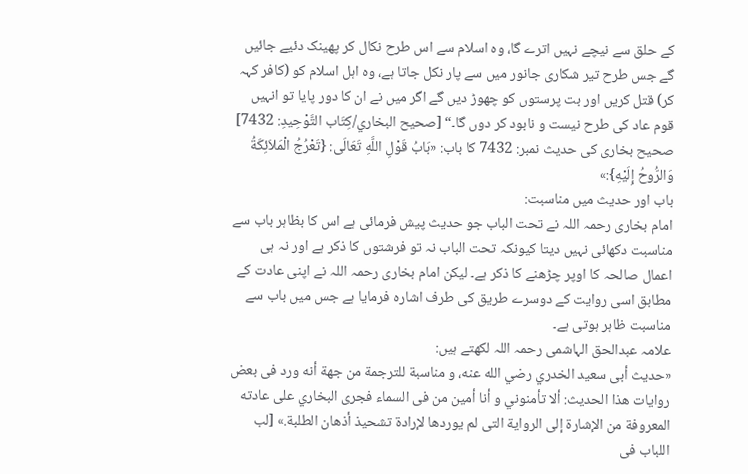کے حلق سے نیچے نہیں اترے گا، وہ اسلام سے اس طرح نکال کر پھینک دئیے جائیں گے جس طرح تیر شکاری جانور میں سے پار نکل جاتا ہے، وہ اہل اسلام کو (کافر کہہ کر) قتل کریں اور بت پرستوں کو چھوڑ دیں گے اگر میں نے ان کا دور پایا تو انہیں قوم عاد کی طرح نیست و نابود کر دوں گا۔“ [صحيح البخاري/كِتَاب التَّوْحِيدِ: 7432]
صحیح بخاری کی حدیث نمبر: 7432 کا باب: «بَابُ قَوْلِ اللَّهِ تَعَالَى: {تَعْرُجُ الْمَلاَئِكَةُ وَالرُّوحُ إِلَيْهِ}:»
باب اور حدیث میں مناسبت:
امام بخاری رحمہ اللہ نے تحت الباب جو حدیث پیش فرمائی ہے اس کا بظاہر باب سے مناسبت دکھائی نہیں دیتا کیونکہ تحت الباب نہ تو فرشتوں کا ذکر ہے اور نہ ہی اعمال صالحہ کا اوپر چڑھنے کا ذکر ہے۔ لیکن امام بخاری رحمہ اللہ نے اپنی عادت کے مطابق اسی روایت کے دوسرے طریق کی طرف اشارہ فرمایا ہے جس میں باب سے مناسبت ظاہر ہوتی ہے۔
علامہ عبدالحق الہاشمی رحمہ اللہ لکھتے ہیں:
«حديث أبى سعيد الخدري رضي الله عنه، و مناسبة للترجمة من جهة أنه ورد فى بعض روايات هذا الحديث: ألا تأمنوني و أنا أمين من فى السماء فجرى البخاري على عادته المعروفة من الإشارة إلى الرواية التى لم يوردها لإرادة تشحيذ أذهان الطلبة.» [لب اللباب فی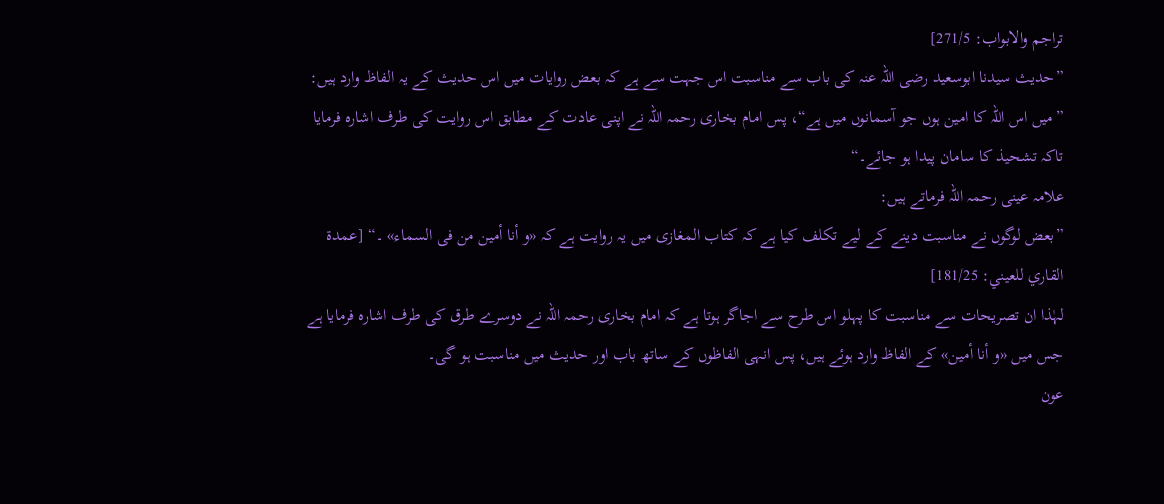تراجم والابواب: 271/5]
”حدیث سیدنا ابوسعید رضی اللہ عنہ کی باب سے مناسبت اس جہت سے ہے کہ بعض روایات میں اس حدیث کے یہ الفاظ وارد ہیں: ”میں اس اللہ کا امین ہوں جو آسمانوں میں ہے“، پس امام بخاری رحمہ اللہ نے اپنی عادت کے مطابق اس روایت کی طرف اشارہ فرمایا تاکہ تشحیذ کا سامان پیدا ہو جائے۔“
علامہ عینی رحمہ اللہ فرماتے ہیں:
”بعض لوگوں نے مناسبت دینے کے لیے تکلف کیا ہے کہ کتاب المغازی میں یہ روایت ہے کہ «و أنا أمين من فى السماء» ۔“ [عمدة القاري للعيني: 181/25]
لہٰذا ان تصریحات سے مناسبت کا پہلو اس طرح سے اجاگر ہوتا ہے کہ امام بخاری رحمہ اللہ نے دوسرے طرق کی طرف اشارہ فرمایا ہے جس میں «و أنا أمين» کے الفاظ وارد ہوئے ہیں، پس انہی الفاظوں کے ساتھ باب اور حدیث میں مناسبت ہو گی۔
عون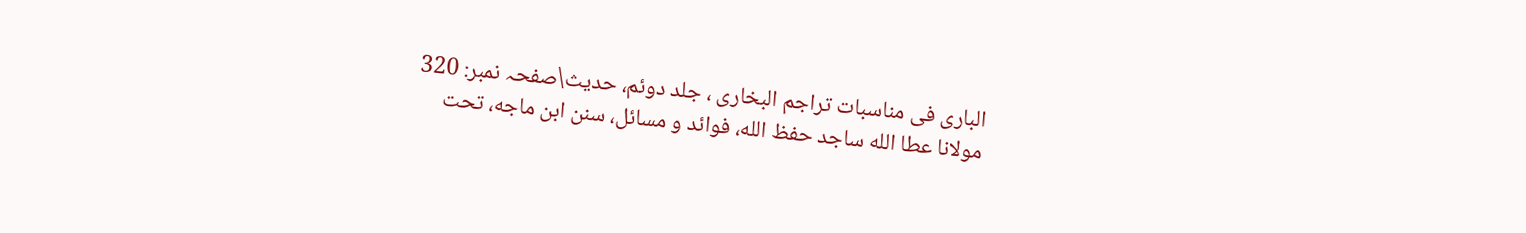الباری فی مناسبات تراجم البخاری ، جلد دوئم، حدیث\صفحہ نمبر: 320
مولانا عطا الله ساجد حفظ الله، فوائد و مسائل، سنن ابن ماجه، تحت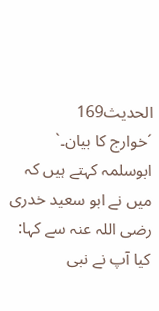الحديث169
´خوارج کا بیان۔`
ابوسلمہ کہتے ہیں کہ میں نے ابو سعید خدری رضی اللہ عنہ سے کہا: کیا آپ نے نبی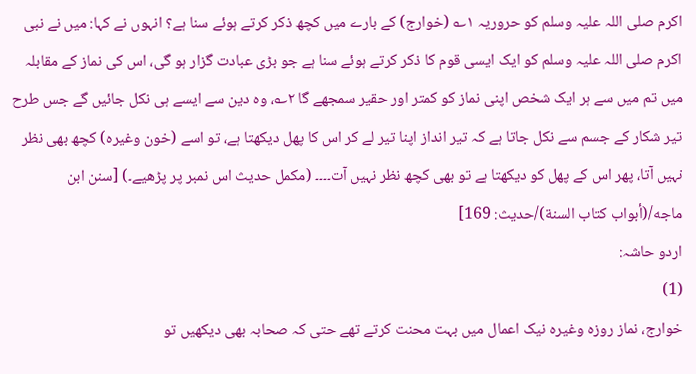اکرم صلی اللہ علیہ وسلم کو حروریہ ۱؎ (خوارج) کے بارے میں کچھ ذکر کرتے ہوئے سنا ہے؟ انہوں نے کہا: میں نے نبی اکرم صلی اللہ علیہ وسلم کو ایک ایسی قوم کا ذکر کرتے ہوئے سنا ہے جو بڑی عبادت گزار ہو گی، اس کی نماز کے مقابلہ میں تم میں سے ہر ایک شخص اپنی نماز کو کمتر اور حقیر سمجھے گا ۲؎، وہ دین سے ایسے ہی نکل جائیں گے جس طرح تیر شکار کے جسم سے نکل جاتا ہے کہ تیر انداز اپنا تیر لے کر اس کا پھل دیکھتا ہے، تو اسے (خون وغیرہ) کچھ بھی نظر نہیں آتا، پھر اس کے پھل کو دیکھتا ہے تو بھی کچھ نظر نہیں آت۔۔۔۔ (مکمل حدیث اس نمبر پر پڑھیے۔) [سنن ابن ماجه/(أبواب كتاب السنة)/حدیث: 169]
اردو حاشہ:
(1)
خوارج، نماز روزہ وغیرہ نیک اعمال میں بہت محنت کرتے تھے حتی کہ صحابہ بھی دیکھیں تو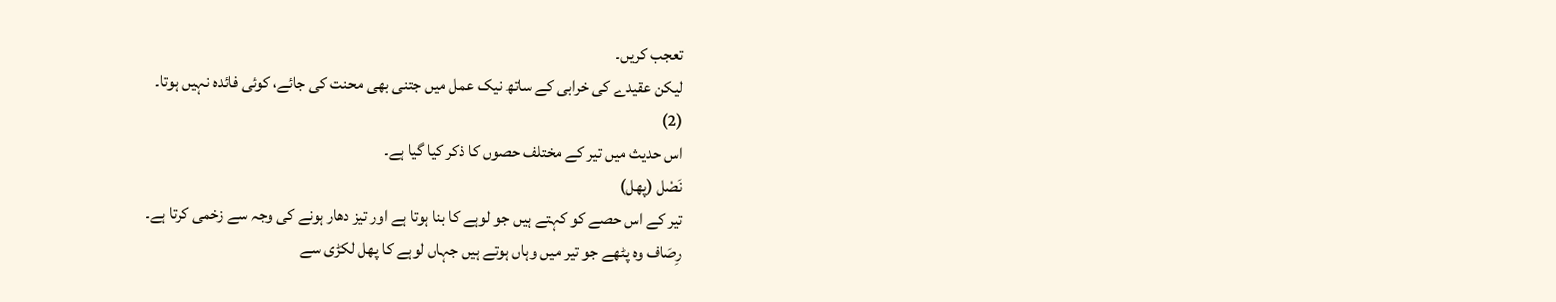تعجب کریں۔
لیکن عقیدے کی خرابی کے ساتھ نیک عمل میں جتنی بھی محنت کی جائے، کوئی فائدہ نہیں ہوتا۔
(2)
اس حدیث میں تیر کے مختلف حصوں کا ذکر کیا گیا ہے۔
نَصْل (پھل)
تیر کے اس حصے کو کہتے ہیں جو لوہے کا بنا ہوتا ہے اور تیز دھار ہونے کی وجہ سے زخمی کرتا ہے۔
رِصَاف وہ پٹھے جو تیر میں وہاں ہوتے ہیں جہاں لوہے کا پھل لکڑی سے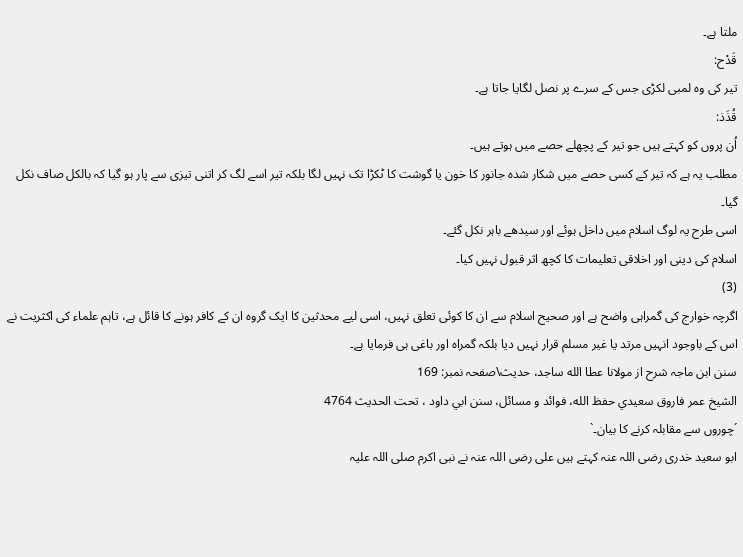ملتا ہے۔
قَدْح:
تیر کی وہ لمبی لکڑی جس کے سرے پر نصل لگایا جاتا ہے۔
قُذَذ:
اُن پروں کو کہتے ہیں جو تیر کے پچھلے حصے میں ہوتے ہیں۔
مطلب یہ ہے کہ تیر کے کسی حصے میں شکار شدہ جانور کا خون یا گوشت کا ٹکڑا تک نہیں لگا بلکہ تیر اسے لگ کر اتنی تیزی سے پار ہو گیا کہ بالکل صاف نکل گیا۔
اسی طرح یہ لوگ اسلام میں داخل ہوئے اور سیدھے باہر نکل گئے۔
اسلام کی دینی اور اخلاقی تعلیمات کا کچھ اثر قبول نہیں کیا۔
(3)
اگرچہ خوارج کی گمراہی واضح ہے اور صحیح اسلام سے ان کا کوئی تعلق نہیں، اسی لیے محدثین کا ایک گروہ ان کے کافر ہونے کا قائل ہے، تاہم علماء کی اکثریت نے اس کے باوجود انہیں مرتد یا غیر مسلم قرار نہیں دیا بلکہ گمراہ اور باغی ہی فرمایا ہے۔
سنن ابن ماجہ شرح از مولانا عطا الله ساجد، حدیث\صفحہ نمبر: 169
الشيخ عمر فاروق سعيدي حفظ الله، فوائد و مسائل، سنن ابي داود ، تحت الحديث 4764
´چوروں سے مقابلہ کرنے کا بیان۔`
ابو سعید خدری رضی اللہ عنہ کہتے ہیں علی رضی اللہ عنہ نے نبی اکرم صلی اللہ علیہ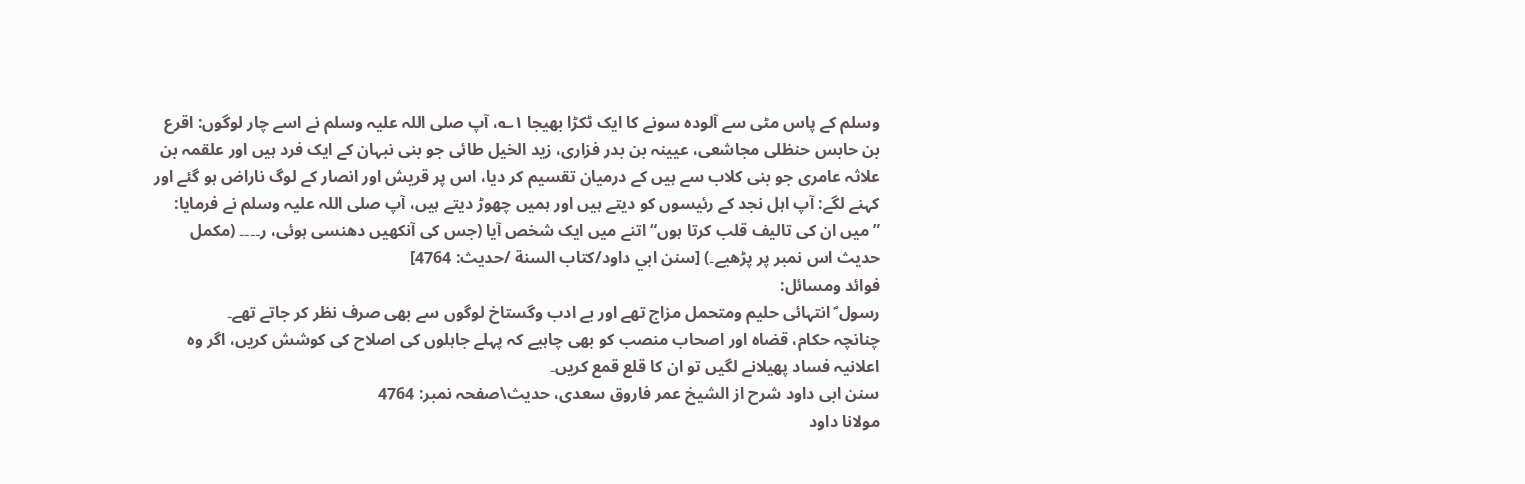وسلم کے پاس مٹی سے آلودہ سونے کا ایک ٹکڑا بھیجا ۱؎، آپ صلی اللہ علیہ وسلم نے اسے چار لوگوں: اقرع بن حابس حنظلی مجاشعی، عیینہ بن بدر فزاری، زید الخیل طائی جو بنی نبہان کے ایک فرد ہیں اور علقمہ بن علاثہ عامری جو بنی کلاب سے ہیں کے درمیان تقسیم کر دیا، اس پر قریش اور انصار کے لوگ ناراض ہو گئے اور کہنے لگے: آپ اہل نجد کے رئیسوں کو دیتے ہیں اور ہمیں چھوڑ دیتے ہیں، آپ صلی اللہ علیہ وسلم نے فرمایا: ”میں ان کی تالیف قلب کرتا ہوں“ اتنے میں ایک شخص آیا (جس کی آنکھیں دھنسی ہوئی، ر۔۔۔۔ (مکمل حدیث اس نمبر پر پڑھیے۔) [سنن ابي داود/كتاب السنة /حدیث: 4764]
فوائد ومسائل:
رسول ؐ انتہائی حلیم ومتحمل مزاج تھے اور بے ادب وگستاخ لوگوں سے بھی صرف نظر کر جاتے تھے۔
چنانچہ حکام، قضاہ اور اصحاب منصب کو بھی چاہیے کہ پہلے جاہلوں کی اصلاح کی کوشش کریں، اگر وہ اعلانیہ فساد پھیلانے لگیں تو ان کا قلع قمع کریں۔
سنن ابی داود شرح از الشیخ عمر فاروق سعدی، حدیث\صفحہ نمبر: 4764
مولانا داود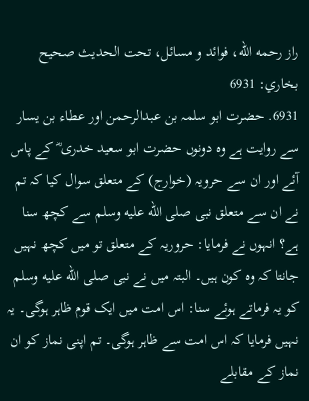راز رحمه الله، فوائد و مسائل، تحت الحديث صحيح بخاري: 6931
6931. حضرت ابو سلمہ بن عبدالرحمن اور عطاء بن یسار سے روایت ہے وہ دونوں حضرت ابو سعید خدری ؓ کے پاس آئے اور ان سے حرویہ (خوارج) کے متعلق سوال کیا کہ تم نے ان سے متعلق نبی صلى الله عليه وسلم سے کچھ سنا ہے؟ انہوں نے فرمایا: حروریہ کے متعلق تو میں کچھ نہیں جانتا کہ وہ کون ہیں۔ البتہ میں نے نبی صلى الله عليه وسلم کو یہ فرماتے ہوئے سنا: اس امت میں ایک قوم ظاہر ہوگی۔ یہ نہیں فرمایا کہ اس امت سے ظاہر ہوگی۔ تم اپنی نماز كو ان نماز کے مقابلے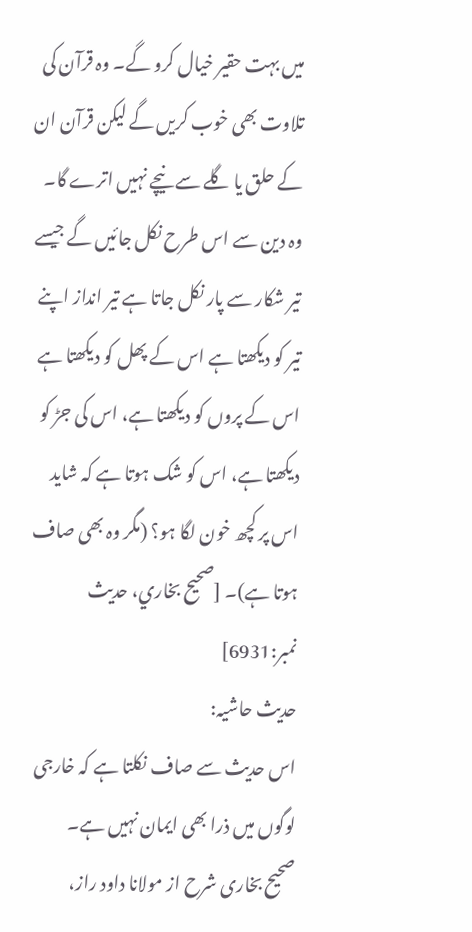میں بہت حقیر خیال کرو گے۔ وہ قرآن کی تلاوت بھی خوب کریں گے لیکن قرآن ان کے حلق یا گلے سے نیچے نہیں اترے گا۔ وہ دین سے اس طرح نکل جائیں گے جیسے تیر شکار سے پار نکل جاتا ہے تیر انداز اپنے تیر کو دیکھتا ہے اس کے پھل کو دیکھتا ہے اس کے پروں کو دیکھتا ہے، اس کی جڑ کو دیکھتا ہے، اس کو شک ہوتا ہے کہ شاید اس پر کچھ خون لگا ہو؟ (مگر وہ بھی صاف ہوتا ہے)۔ [صحيح بخاري، حديث نمبر:6931]
حدیث حاشیہ:
اس حدیث سے صاف نکلتا ہے کہ خارجی لوگوں میں ذرا بھی ایمان نہیں ہے۔
صحیح بخاری شرح از مولانا داود راز،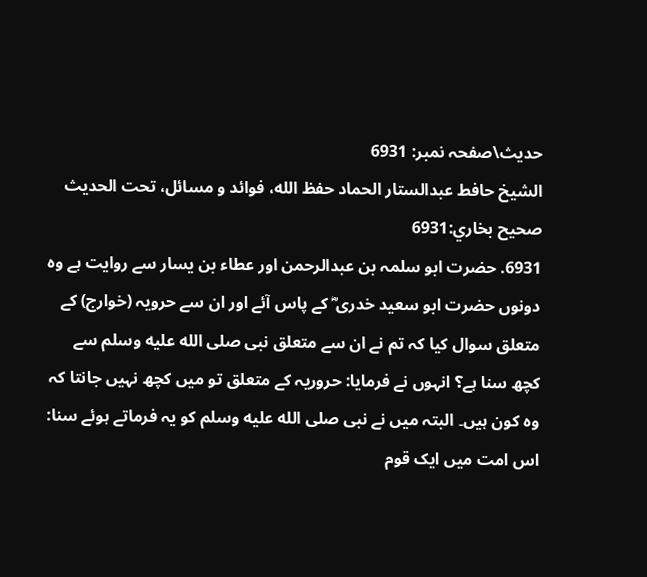حدیث\صفحہ نمبر: 6931
الشيخ حافط عبدالستار الحماد حفظ الله، فوائد و مسائل، تحت الحديث صحيح بخاري:6931
6931. حضرت ابو سلمہ بن عبدالرحمن اور عطاء بن یسار سے روایت ہے وہ دونوں حضرت ابو سعید خدری ؓ کے پاس آئے اور ان سے حرویہ (خوارج) کے متعلق سوال کیا کہ تم نے ان سے متعلق نبی صلى الله عليه وسلم سے کچھ سنا ہے؟ انہوں نے فرمایا: حروریہ کے متعلق تو میں کچھ نہیں جانتا کہ وہ کون ہیں۔ البتہ میں نے نبی صلى الله عليه وسلم کو یہ فرماتے ہوئے سنا: اس امت میں ایک قوم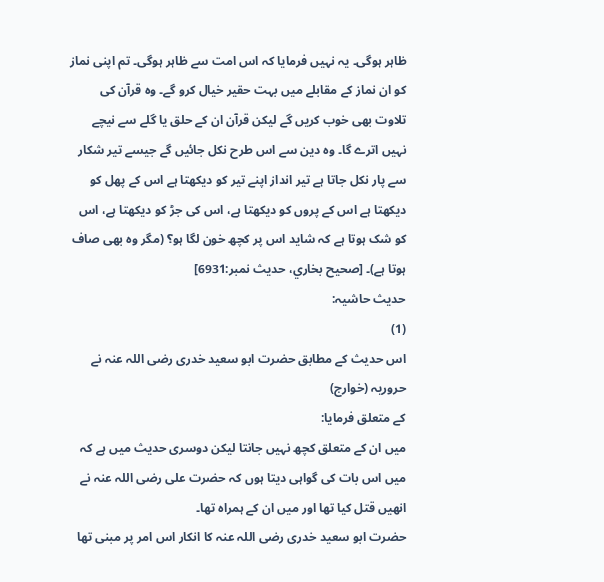ظاہر ہوگی۔ یہ نہیں فرمایا کہ اس امت سے ظاہر ہوگی۔ تم اپنی نماز كو ان نماز کے مقابلے میں بہت حقیر خیال کرو گے۔ وہ قرآن کی تلاوت بھی خوب کریں گے لیکن قرآن ان کے حلق یا گلے سے نیچے نہیں اترے گا۔ وہ دین سے اس طرح نکل جائیں گے جیسے تیر شکار سے پار نکل جاتا ہے تیر انداز اپنے تیر کو دیکھتا ہے اس کے پھل کو دیکھتا ہے اس کے پروں کو دیکھتا ہے، اس کی جڑ کو دیکھتا ہے، اس کو شک ہوتا ہے کہ شاید اس پر کچھ خون لگا ہو؟ (مگر وہ بھی صاف ہوتا ہے)۔ [صحيح بخاري، حديث نمبر:6931]
حدیث حاشیہ:
(1)
اس حدیث کے مطابق حضرت ابو سعید خدری رضی اللہ عنہ نے حروریہ (خوارج)
کے متعلق فرمایا:
میں ان کے متعلق کچھ نہیں جانتا لیکن دوسری حدیث میں ہے کہ میں اس بات کی گواہی دیتا ہوں کہ حضرت علی رضی اللہ عنہ نے انھیں قتل کیا تھا اور میں ان کے ہمراہ تھا۔
حضرت ابو سعید خدری رضی اللہ عنہ کا انکار اس امر پر مبنی تھا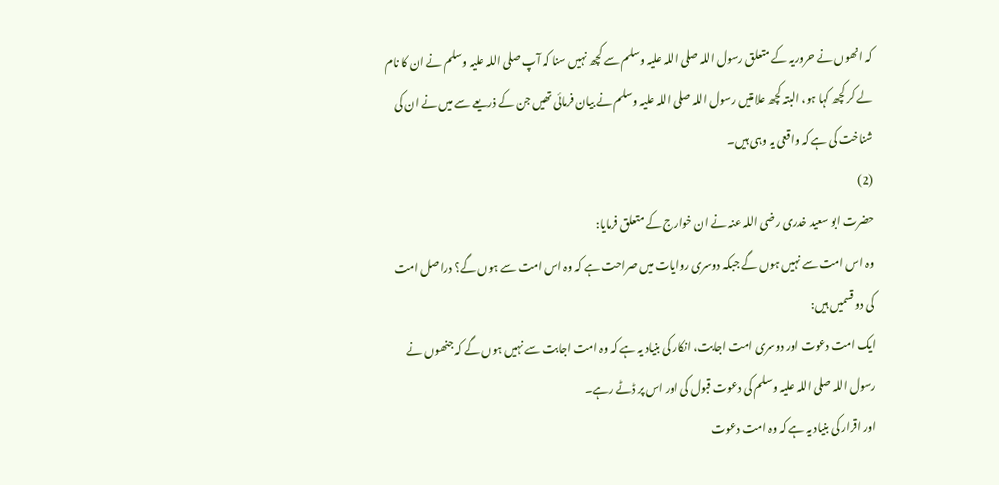کہ انھوں نے حروریہ کے متعلق رسول اللہ صلی اللہ علیہ وسلم سے کچھ نہیں سنا کہ آپ صلی اللہ علیہ وسلم نے ان کا نام لے کر کچھ کہا ہو، البتہ کچھ علامتیں رسول اللہ صلی اللہ علیہ وسلم نے بیان فرمائی تھیں جن کے ذریعے سے میں نے ان کی شناخت کی ہے کہ واقعی یہ وہی ہیں۔
(2)
حضرت ابو سعید خدری رضی اللہ عنہ نے ان خوارج کے متعلق فرمایا:
وہ اس امت سے نہیں ہوں گے جبکہ دوسری روایات میں صراحت ہے کہ وہ اس امت سے ہوں گے؟ دراصل امت کی دو قسمیں ہیں:
ایک امت دعوت اور دوسری امت اجابت، انکار کی بنیاد یہ ہے کہ وہ امت اجابت سے نہیں ہوں گے کہ جنھوں نے رسول اللہ صلی اللہ علیہ وسلم کی دعوت قبول کی اور اس پر ڈٹے رہے۔
اور اقرار کی بنیاد یہ ہے کہ وہ امت دعوت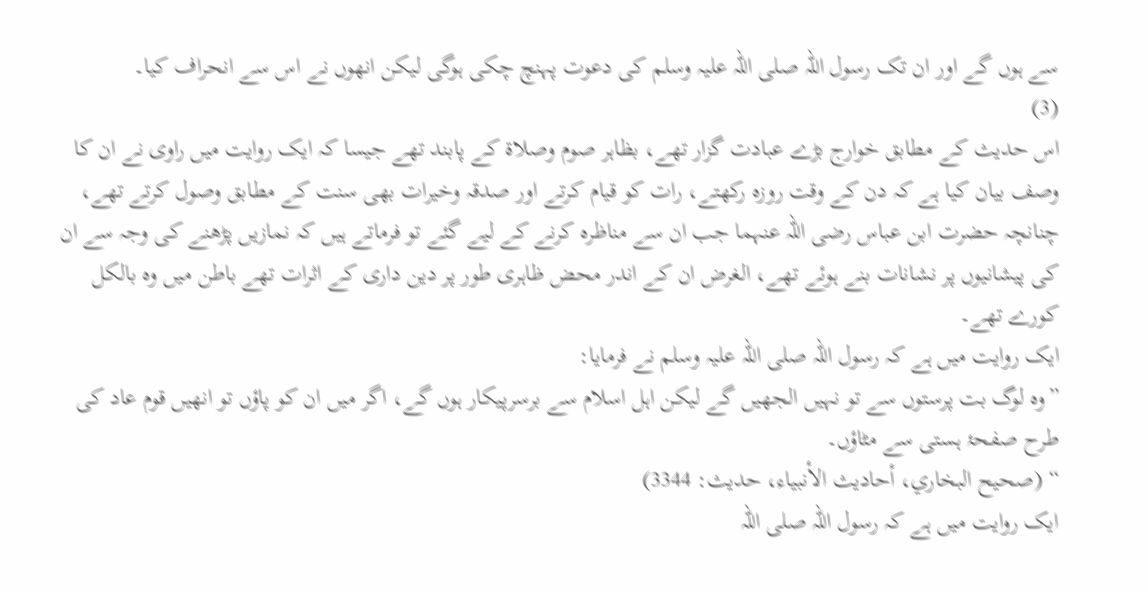سے ہوں گے اور ان تک رسول اللہ صلی اللہ علیہ وسلم کی دعوت پہنچ چکی ہوگی لیکن انھوں نے اس سے انحراف کیا۔
(3)
اس حدیث کے مطابق خوارج بڑے عبادت گزار تھے، بظاہر صوم وصلاۃ کے پابند تھے جیسا کہ ایک روایت میں راوی نے ان کا وصف بیان کیا ہے کہ دن کے وقت روزہ رکھتے، رات کو قیام کرتے اور صدقہ وخیرات بھی سنت کے مطابق وصول کرتے تھے، چنانچہ حضرت ابن عباس رضی اللہ عنہما جب ان سے مناظرہ کرنے کے لیے گئے تو فرماتے ہیں کہ نمازیں پڑھنے کی وجہ سے ان کی پیشانیوں پر نشانات بنے ہوئے تھے، الغرض ان کے اندر محض ظاہری طور پر دین داری کے اثرات تھے باطن میں وہ بالکل کورے تھے۔
ایک روایت میں ہے کہ رسول اللہ صلی اللہ علیہ وسلم نے فرمایا:
”وہ لوگ بت پرستوں سے تو نہیں الجھیں گے لیکن اہل اسلام سے برسرپیکار ہوں گے، اگر میں ان کو پاؤں تو انھیں قوم عاد کی طرح صفحۂ ہستی سے مٹاؤں۔
“ (صحیح البخاري، أحادیث الأنبیاء، حدیث: 3344)
ایک روایت میں ہے کہ رسول اللہ صلی اللہ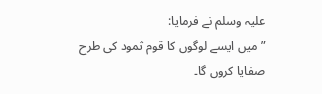علیہ وسلم نے فرمایا:
”میں ایسے لوگوں کا قوم ثمود کی طرح صفایا کروں گا۔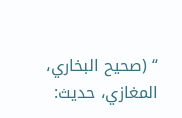“ (صحیح البخاري، المغازي، حدیث: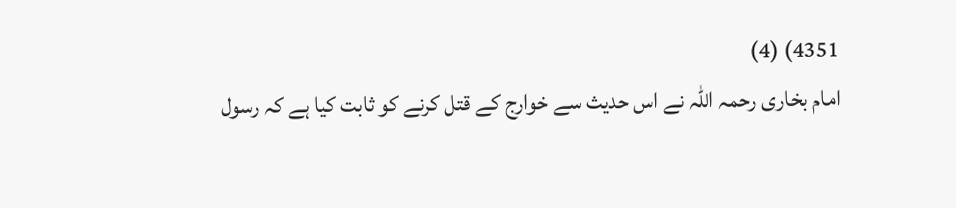4351) (4)
امام بخاری رحمہ اللہ نے اس حدیث سے خوارج کے قتل کرنے کو ثابت کیا ہے کہ رسول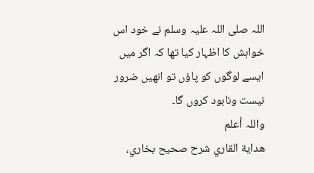اللہ صلی اللہ علیہ وسلم نے خود اس خواہش کا اظہار کیا تھا کہ اگر میں ایسے لوگوں کو پاؤں تو انھیں ضرور نیست ونابود کروں گا۔
واللہ أعلم
هداية القاري شرح صحيح بخاري،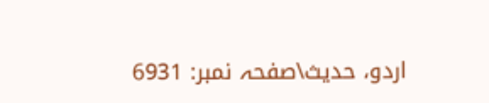اردو، حدیث\صفحہ نمبر: 6931